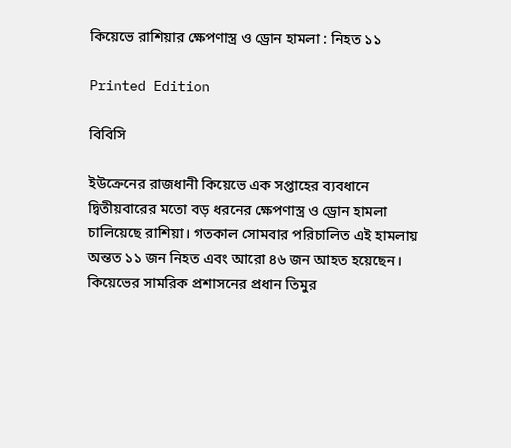কিয়েভে রাশিয়ার ক্ষেপণাস্ত্র ও ড্রোন হামলা : নিহত ১১

Printed Edition

বিবিসি

ইউক্রেনের রাজধানী কিয়েভে এক সপ্তাহের ব্যবধানে দ্বিতীয়বারের মতো বড় ধরনের ক্ষেপণাস্ত্র ও ড্রোন হামলা চালিয়েছে রাশিয়া। গতকাল সোমবার পরিচালিত এই হামলায় অন্তত ১১ জন নিহত এবং আরো ৪৬ জন আহত হয়েছেন। কিয়েভের সামরিক প্রশাসনের প্রধান তিমুর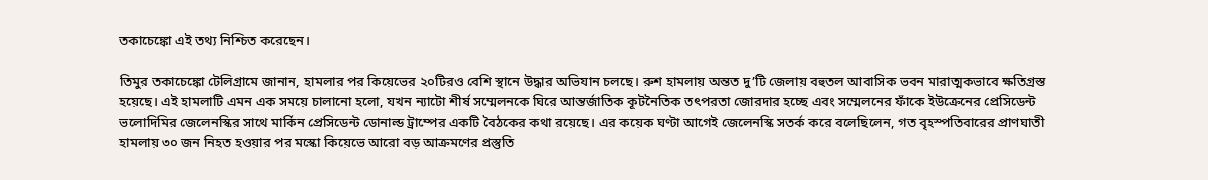তকাচেঙ্কো এই তথ্য নিশ্চিত করেছেন।

তিমুর তকাচেঙ্কো টেলিগ্রামে জানান, হামলার পর কিয়েভের ২০টিরও বেশি স্থানে উদ্ধার অভিযান চলছে। রুশ হামলায় অন্তত দু’টি জেলায় বহুতল আবাসিক ভবন মারাত্মকভাবে ক্ষতিগ্রস্ত হয়েছে। এই হামলাটি এমন এক সময়ে চালানো হলো, যখন ন্যাটো শীর্ষ সম্মেলনকে ঘিরে আন্তর্জাতিক কূটনৈতিক তৎপরতা জোরদার হচ্ছে এবং সম্মেলনের ফাঁকে ইউক্রেনের প্রেসিডেন্ট ভলোদিমির জেলেনস্কির সাথে মার্কিন প্রেসিডেন্ট ডোনাল্ড ট্রাম্পের একটি বৈঠকের কথা রয়েছে। এর কয়েক ঘণ্টা আগেই জেলেনস্কি সতর্ক করে বলেছিলেন, গত বৃহস্পতিবারের প্রাণঘাতী হামলায় ৩০ জন নিহত হওয়ার পর মস্কো কিয়েভে আরো বড় আক্রমণের প্রস্তুতি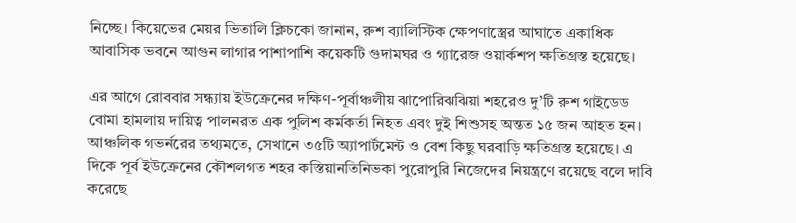নিচ্ছে। কিয়েভের মেয়র ভিতালি ক্লিচকো জানান, রুশ ব্যালিস্টিক ক্ষেপণাস্ত্রের আঘাতে একাধিক আবাসিক ভবনে আগুন লাগার পাশাপাশি কয়েকটি গুদামঘর ও গ্যারেজ ওয়ার্কশপ ক্ষতিগ্রস্ত হয়েছে।

এর আগে রোববার সন্ধ্যায় ইউক্রেনের দক্ষিণ-পূর্বাঞ্চলীয় ঝাপোরিঝঝিয়া শহরেও দু’টি রুশ গাইডেড বোমা হামলায় দায়িত্ব পালনরত এক পুলিশ কর্মকর্তা নিহত এবং দুই শিশুসহ অন্তত ১৫ জন আহত হন। আঞ্চলিক গভর্নরের তথ্যমতে, সেখানে ৩৫টি অ্যাপার্টমেন্ট ও বেশ কিছু ঘরবাড়ি ক্ষতিগ্রস্ত হয়েছে। এ দিকে পূর্ব ইউক্রেনের কৌশলগত শহর কস্তিয়ানতিনিভকা পুরোপুরি নিজেদের নিয়ন্ত্রণে রয়েছে বলে দাবি করেছে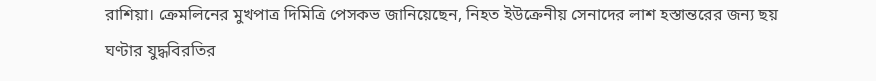রাশিয়া। ক্রেমলিনের মুখপাত্র দিমিত্রি পেসকভ জানিয়েছেন, নিহত ইউক্রেনীয় সেনাদের লাশ হস্তান্তরের জন্য ছয় ঘণ্টার যুদ্ধবিরতির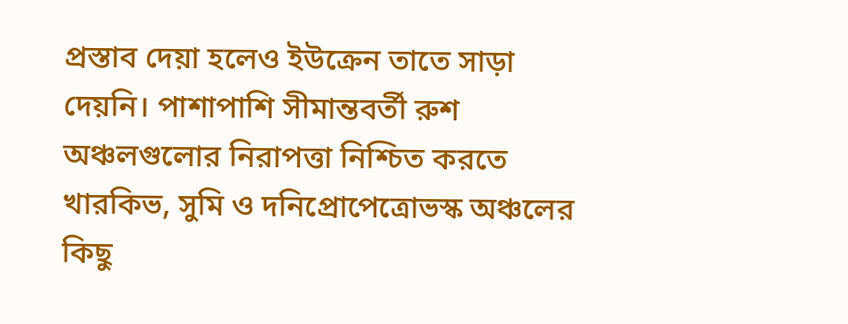প্রস্তাব দেয়া হলেও ইউক্রেন তাতে সাড়া দেয়নি। পাশাপাশি সীমান্তবর্তী রুশ অঞ্চলগুলোর নিরাপত্তা নিশ্চিত করতে খারকিভ, সুমি ও দনিপ্রোপেত্রোভস্ক অঞ্চলের কিছু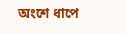অংশে ধাপে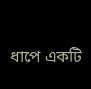ধাপে একটি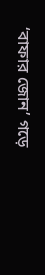‘বাফার জোন’ গড়ে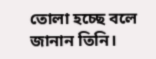তোলা হচ্ছে বলে জানান তিনি।